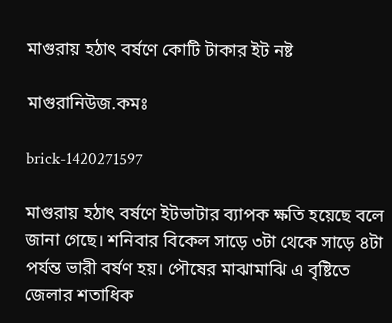মাগুরায় হঠাৎ বর্ষণে কোটি টাকার ইট নষ্ট

মাগুরানিউজ.কমঃ

brick-1420271597

মাগুরায় হঠাৎ বর্ষণে ইটভাটার ব্যাপক ক্ষতি হয়েছে বলে জানা গেছে। শনিবার বিকেল সাড়ে ৩টা থেকে সাড়ে ৪টা পর্যন্ত ভারী বর্ষণ হয়। পৌষের মাঝামাঝি এ বৃষ্টিতে জেলার শতাধিক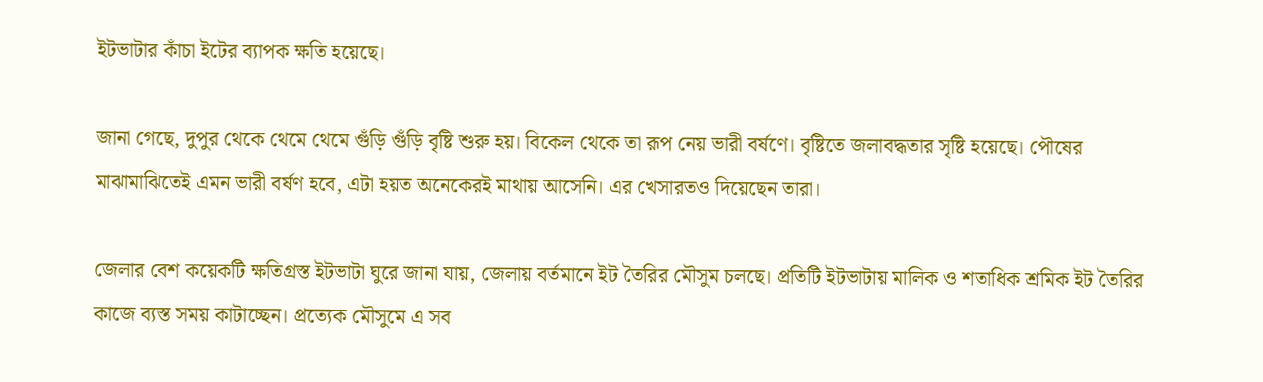ইটভাটার কাঁচা ইটের ব্যাপক ক্ষতি হয়েছে।

জানা গেছে, দুপুর থেকে থেমে থেমে গুঁড়ি গুঁড়ি বৃষ্টি শুরু হয়। বিকেল থেকে তা রূপ নেয় ভারী বর্ষণে। বৃষ্টিতে জলাবদ্ধতার সৃষ্টি হয়েছে। পৌষের মাঝামাঝিতেই এমন ভারী বর্ষণ হবে, এটা হয়ত অনেকেরই মাথায় আসেনি। এর খেসারতও দিয়েছেন তারা।

জেলার বেশ কয়েকটি ক্ষতিগ্রস্ত ইটভাটা ঘুরে জানা যায়, জেলায় বর্তমানে ইট তৈরির মৌসুম চলছে। প্রতিটি ইটভাটায় মালিক ও শতাধিক শ্রমিক ইট তৈরির কাজে ব্যস্ত সময় কাটাচ্ছেন। প্রত্যেক মৌসুমে এ সব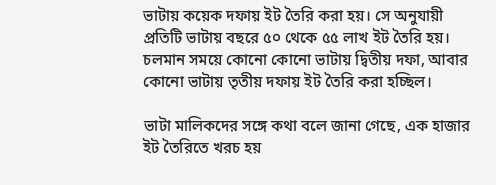ভাটায় কয়েক দফায় ইট তৈরি করা হয়। সে অনুযায়ী প্রতিটি ভাটায় বছরে ৫০ থেকে ৫৫ লাখ ইট তৈরি হয়। চলমান সময়ে কোনো কোনো ভাটায় দ্বিতীয় দফা, আবার কোনো ভাটায় তৃতীয় দফায় ইট তৈরি করা হচ্ছিল।

ভাটা মালিকদের সঙ্গে কথা বলে জানা গেছে, এক হাজার ইট তৈরিতে খরচ হয়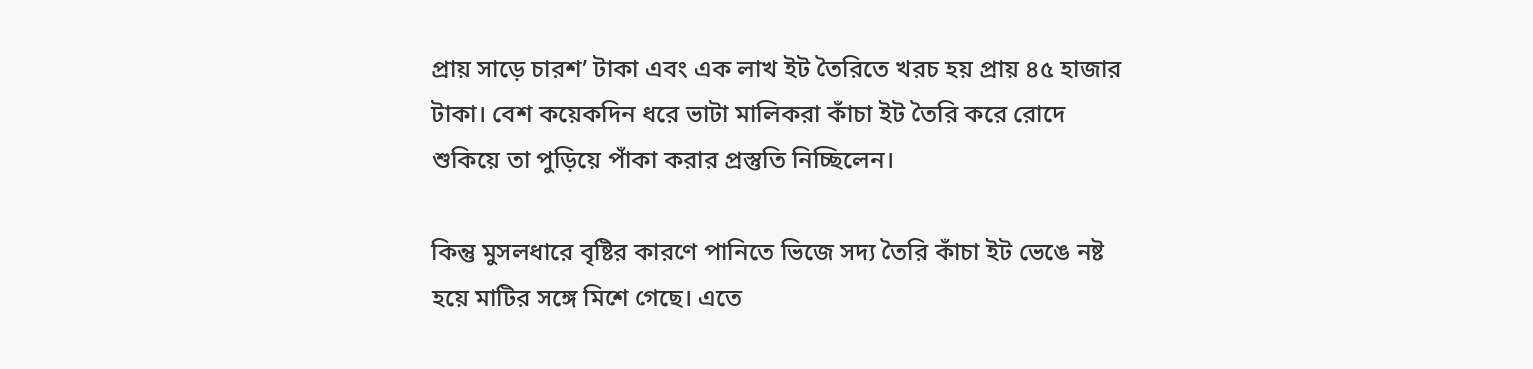প্রায় সাড়ে চারশ’ টাকা এবং এক লাখ ইট তৈরিতে খরচ হয় প্রায় ৪৫ হাজার টাকা। বেশ কয়েকদিন ধরে ভাটা মালিকরা কাঁচা ইট তৈরি করে রোদে শুকিয়ে তা পুড়িয়ে পাঁকা করার প্রস্তুতি নিচ্ছিলেন।

কিন্তু মুসলধারে বৃষ্টির কারণে পানিতে ভিজে সদ্য তৈরি কাঁচা ইট ভেঙে নষ্ট হয়ে মাটির সঙ্গে মিশে গেছে। এতে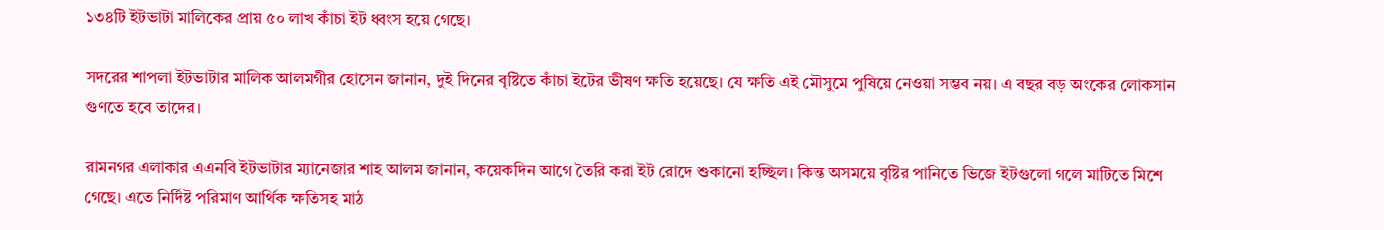১৩৪টি ইটভাটা মালিকের প্রায় ৫০ লাখ কাঁচা ইট ধ্বংস হয়ে গেছে।

সদরের শাপলা ইটভাটার মালিক আলমগীর হোসেন জানান, দুই দিনের বৃষ্টিতে কাঁচা ইটের ভীষণ ক্ষতি হয়েছে। যে ক্ষতি এই মৌসুমে পুষিয়ে নেওয়া সম্ভব নয়। এ বছর বড় অংকের লোকসান গুণতে হবে তাদের।

রামনগর এলাকার এএনবি ইটভাটার ম্যানেজার শাহ আলম জানান, কয়েকদিন আগে তৈরি করা ইট রোদে শুকানো হচ্ছিল। কিন্ত অসময়ে বৃষ্টির পানিতে ভিজে ইটগুলো গলে মাটিতে মিশে গেছে। এতে নির্দিষ্ট পরিমাণ আর্থিক ক্ষতিসহ মাঠ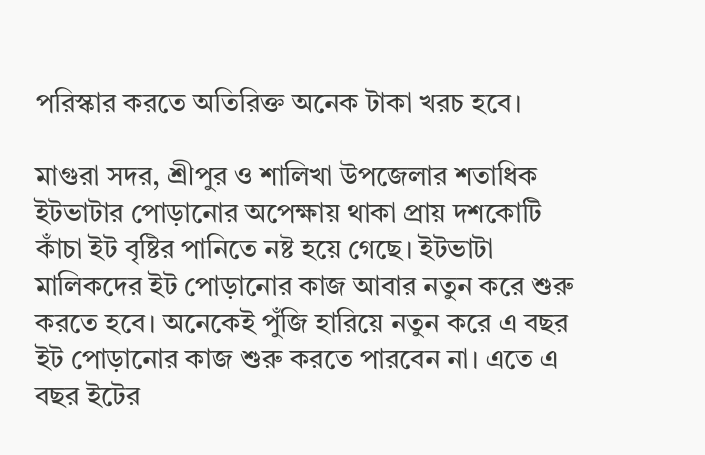পরিস্কার করতে অতিরিক্ত অনেক টাকা খরচ হবে।

মাগুরা সদর, শ্রীপুর ও শালিখা উপজেলার শতাধিক ইটভাটার পোড়ানোর অপেক্ষায় থাকা প্রায় দশকোটি কাঁচা ইট বৃষ্টির পানিতে নষ্ট হয়ে গেছে। ইটভাটা মালিকদের ইট পোড়ানোর কাজ আবার নতুন করে শুরু করতে হবে। অনেকেই পুঁজি হারিয়ে নতুন করে এ বছর ইট পোড়ানোর কাজ শুরু করতে পারবেন না। এতে এ বছর ইটের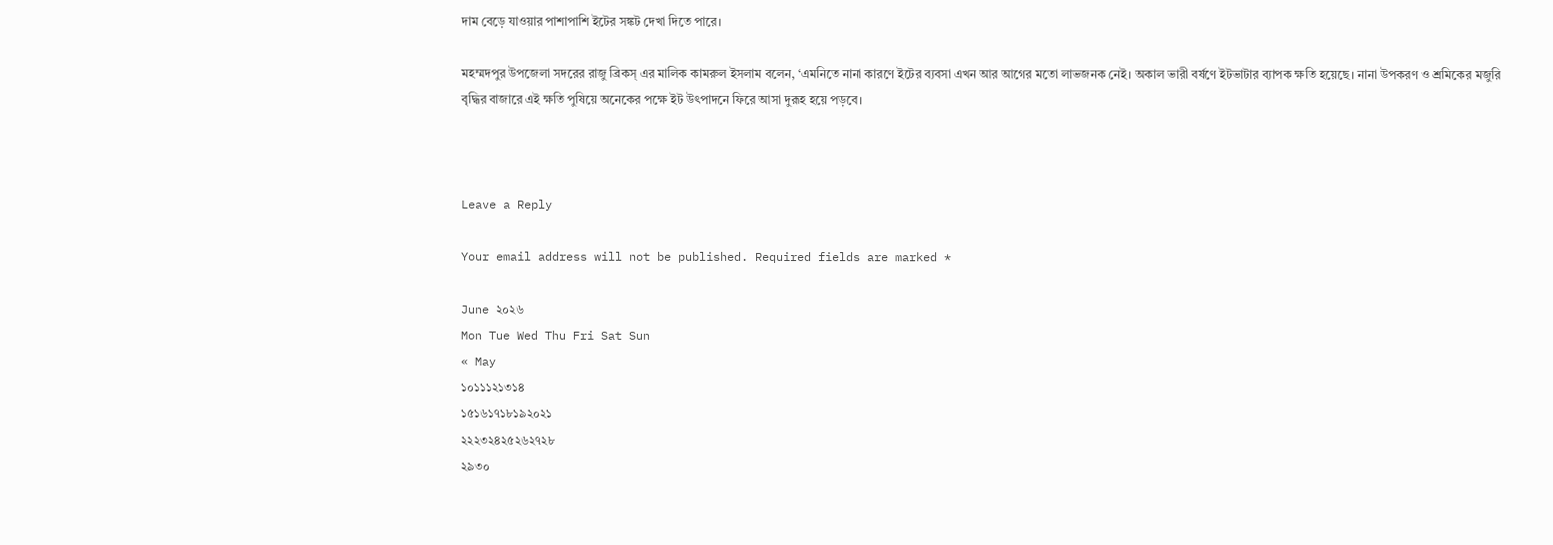দাম বেড়ে যাওয়ার পাশাপাশি ইটের সঙ্কট দেখা দিতে পারে।

মহম্মদপুর উপজেলা সদরের রাজু ব্রিকস্ এর মালিক কামরুল ইসলাম বলেন, ‘এমনিতে নানা কারণে ইটের ব্যবসা এখন আর আগের মতো লাভজনক নেই। অকাল ভারী বর্ষণে ইটভাটার ব্যাপক ক্ষতি হয়েছে। নানা উপকরণ ও শ্রমিকের মজুরি বৃদ্ধির বাজারে এই ক্ষতি পুষিয়ে অনেকের পক্ষে ইট উৎপাদনে ফিরে আসা দুরূহ হয়ে পড়বে।



Leave a Reply

Your email address will not be published. Required fields are marked *

June ২০২৬
Mon Tue Wed Thu Fri Sat Sun
« May
১০১১১২১৩১৪
১৫১৬১৭১৮১৯২০২১
২২২৩২৪২৫২৬২৭২৮
২৯৩০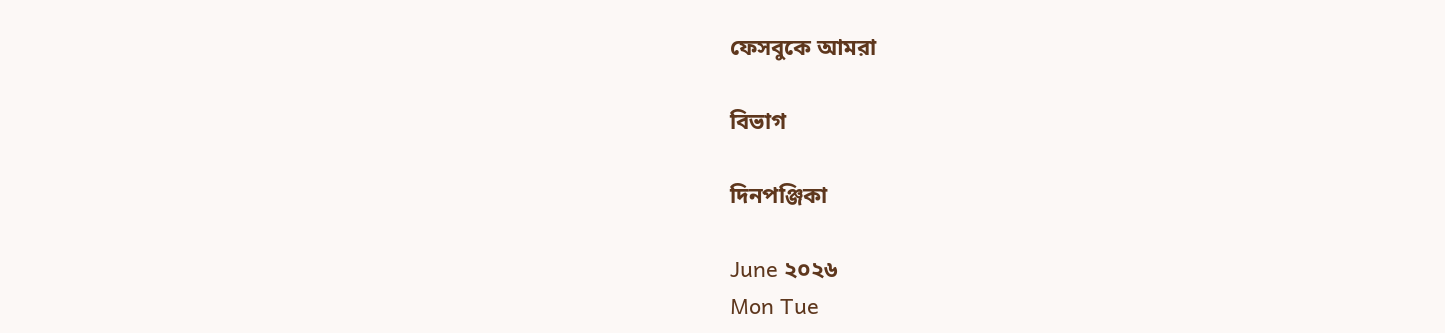ফেসবুকে আমরা

বিভাগ

দিনপঞ্জিকা

June ২০২৬
Mon Tue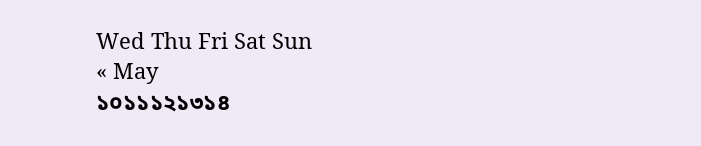Wed Thu Fri Sat Sun
« May
১০১১১২১৩১৪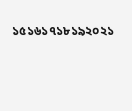১৫১৬১৭১৮১৯২০২১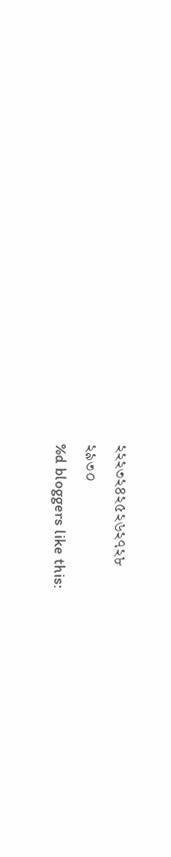২২২৩২৪২৫২৬২৭২৮
২৯৩০
%d bloggers like this: